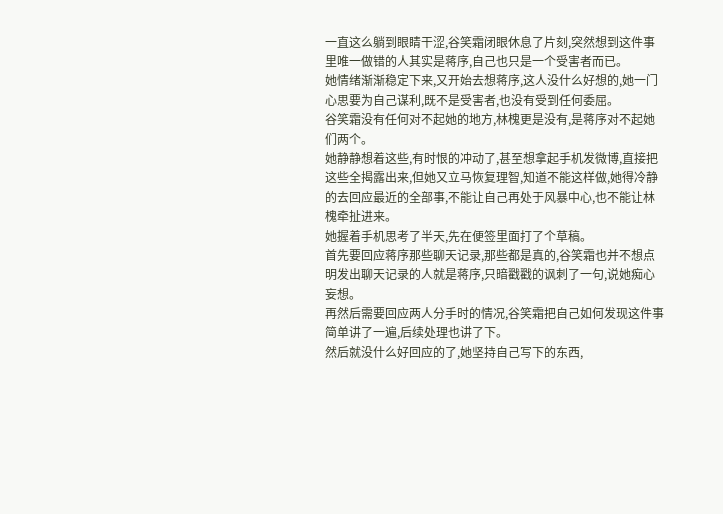一直这么躺到眼睛干涩,谷笑霜闭眼休息了片刻,突然想到这件事里唯一做错的人其实是蒋序,自己也只是一个受害者而已。
她情绪渐渐稳定下来,又开始去想蒋序,这人没什么好想的,她一门心思要为自己谋利,既不是受害者,也没有受到任何委屈。
谷笑霜没有任何对不起她的地方,林槐更是没有,是蒋序对不起她们两个。
她静静想着这些,有时恨的冲动了,甚至想拿起手机发微博,直接把这些全揭露出来,但她又立马恢复理智,知道不能这样做,她得冷静的去回应最近的全部事,不能让自己再处于风暴中心,也不能让林槐牵扯进来。
她握着手机思考了半天,先在便签里面打了个草稿。
首先要回应蒋序那些聊天记录,那些都是真的,谷笑霜也并不想点明发出聊天记录的人就是蒋序,只暗戳戳的讽刺了一句,说她痴心妄想。
再然后需要回应两人分手时的情况,谷笑霜把自己如何发现这件事简单讲了一遍,后续处理也讲了下。
然后就没什么好回应的了,她坚持自己写下的东西,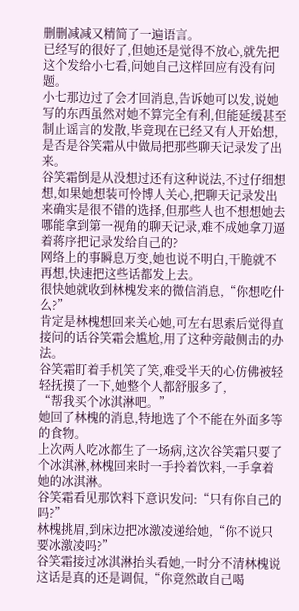删删减减又精简了一遍语言。
已经写的很好了,但她还是觉得不放心,就先把这个发给小七看,问她自己这样回应有没有问题。
小七那边过了会才回消息,告诉她可以发,说她写的东西虽然对她不算完全有利,但能延缓甚至制止谣言的发散,毕竟现在已经又有人开始想,是否是谷笑霜从中做局把那些聊天记录发了出来。
谷笑霜倒是从没想过还有这种说法,不过仔细想想,如果她想装可怜博人关心,把聊天记录发出来确实是很不错的选择,但那些人也不想想她去哪能拿到第一视角的聊天记录,难不成她拿刀逼着蒋序把记录发给自己的?
网络上的事瞬息万变,她也说不明白,干脆就不再想,快速把这些话都发上去。
很快她就收到林槐发来的微信消息,“你想吃什么?”
肯定是林槐想回来关心她,可左右思索后觉得直接问的话谷笑霜会尴尬,用了这种旁敲侧击的办法。
谷笑霜盯着手机笑了笑,难受半天的心仿佛被轻轻抚摸了一下,她整个人都舒服多了,
“帮我买个冰淇淋吧。”
她回了林槐的消息,特地选了个不能在外面多等的食物。
上次两人吃冰都生了一场病,这次谷笑霜只要了个冰淇淋,林槐回来时一手拎着饮料,一手拿着她的冰淇淋。
谷笑霜看见那饮料下意识发问:“只有你自己的吗?”
林槐挑眉,到床边把冰激凌递给她,“你不说只要冰激凌吗?”
谷笑霜接过冰淇淋抬头看她,一时分不清林槐说这话是真的还是调侃,“你竟然敢自己喝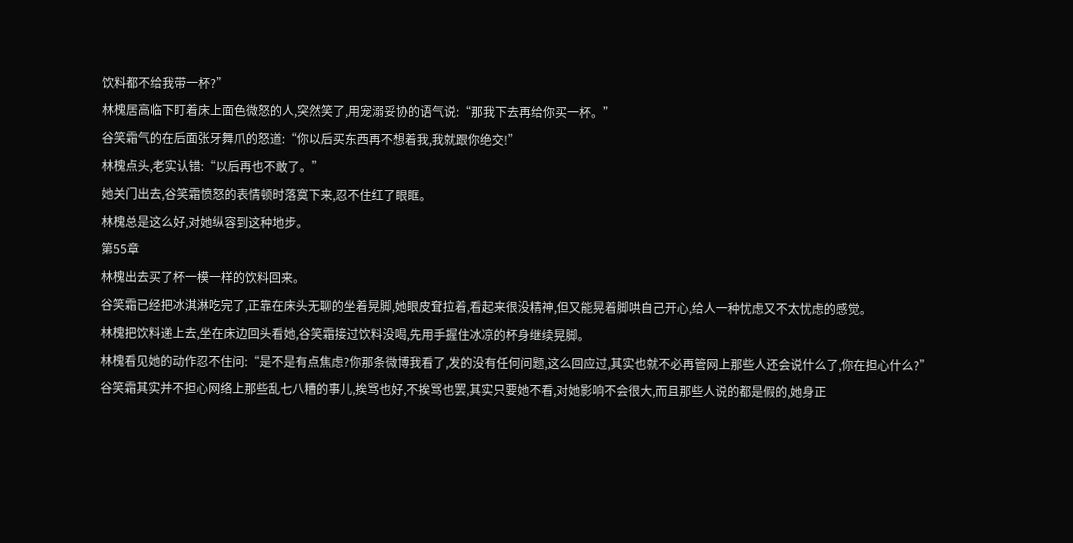饮料都不给我带一杯?”
林槐居高临下盯着床上面色微怒的人,突然笑了,用宠溺妥协的语气说:“那我下去再给你买一杯。”
谷笑霜气的在后面张牙舞爪的怒道:“你以后买东西再不想着我,我就跟你绝交!”
林槐点头,老实认错:“以后再也不敢了。”
她关门出去,谷笑霜愤怒的表情顿时落寞下来,忍不住红了眼眶。
林槐总是这么好,对她纵容到这种地步。
第55章
林槐出去买了杯一模一样的饮料回来。
谷笑霜已经把冰淇淋吃完了,正靠在床头无聊的坐着晃脚,她眼皮耷拉着,看起来很没精神,但又能晃着脚哄自己开心,给人一种忧虑又不太忧虑的感觉。
林槐把饮料递上去,坐在床边回头看她,谷笑霜接过饮料没喝,先用手握住冰凉的杯身继续晃脚。
林槐看见她的动作忍不住问:“是不是有点焦虑?你那条微博我看了,发的没有任何问题,这么回应过,其实也就不必再管网上那些人还会说什么了,你在担心什么?”
谷笑霜其实并不担心网络上那些乱七八糟的事儿,挨骂也好,不挨骂也罢,其实只要她不看,对她影响不会很大,而且那些人说的都是假的,她身正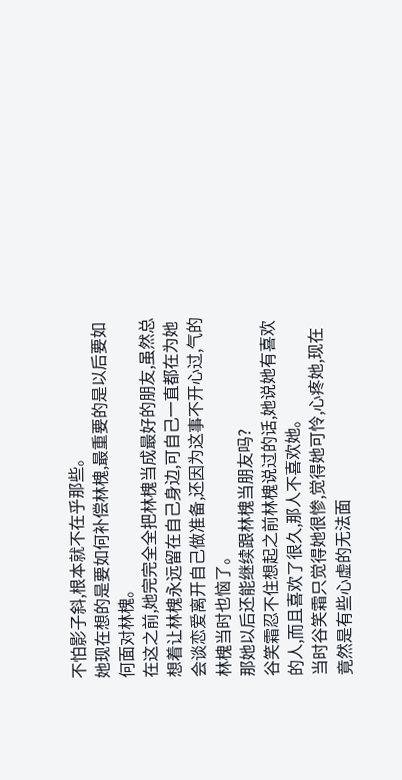不怕影子斜,根本就不在乎那些。
她现在想的是要如何补偿林槐,最重要的是以后要如何面对林槐。
在这之前,她完完全全把林槐当成最好的朋友,虽然总想着让林槐永远留在自己身边,可自己一直都在为她会谈恋爱离开自己做准备,还因为这事不开心过,气的林槐当时也恼了。
那她以后还能继续跟林槐当朋友吗?
谷笑霜忍不住想起之前林槐说过的话,她说她有喜欢的人,而且喜欢了很久,那人不喜欢她。
当时谷笑霜只觉得她很惨,觉得她可怜,心疼她,现在竟然是有些心虚的无法面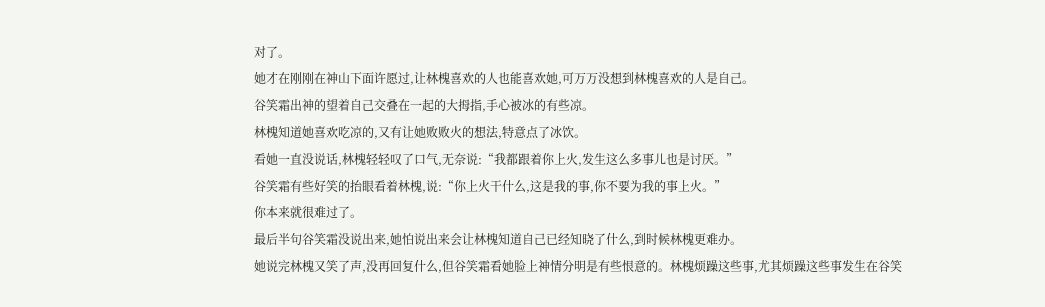对了。
她才在刚刚在神山下面许愿过,让林槐喜欢的人也能喜欢她,可万万没想到林槐喜欢的人是自己。
谷笑霜出神的望着自己交叠在一起的大拇指,手心被冰的有些凉。
林槐知道她喜欢吃凉的,又有让她败败火的想法,特意点了冰饮。
看她一直没说话,林槐轻轻叹了口气,无奈说:“我都跟着你上火,发生这么多事儿也是讨厌。”
谷笑霜有些好笑的抬眼看着林槐,说:“你上火干什么,这是我的事,你不要为我的事上火。”
你本来就很难过了。
最后半句谷笑霜没说出来,她怕说出来会让林槐知道自己已经知晓了什么,到时候林槐更难办。
她说完林槐又笑了声,没再回复什么,但谷笑霜看她脸上神情分明是有些恨意的。林槐烦躁这些事,尤其烦躁这些事发生在谷笑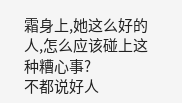霜身上,她这么好的人,怎么应该碰上这种糟心事?
不都说好人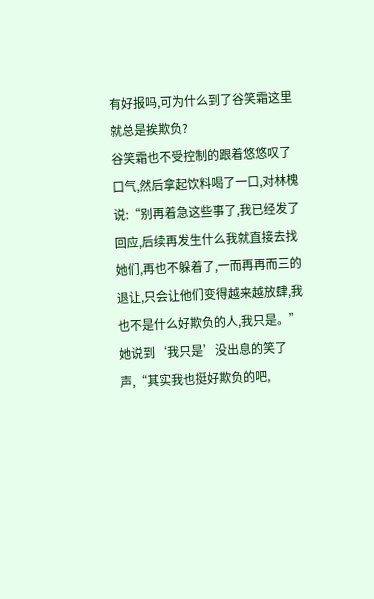有好报吗,可为什么到了谷笑霜这里就总是挨欺负?
谷笑霜也不受控制的跟着悠悠叹了口气,然后拿起饮料喝了一口,对林槐说:“别再着急这些事了,我已经发了回应,后续再发生什么我就直接去找她们,再也不躲着了,一而再再而三的退让,只会让他们变得越来越放肆,我也不是什么好欺负的人,我只是。”
她说到‘我只是’没出息的笑了声,“其实我也挺好欺负的吧,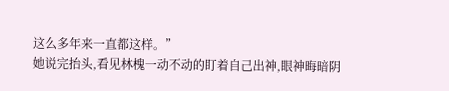这么多年来一直都这样。”
她说完抬头,看见林槐一动不动的盯着自己出神,眼神晦暗阴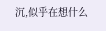沉,似乎在想什么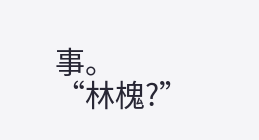事。
“林槐?”